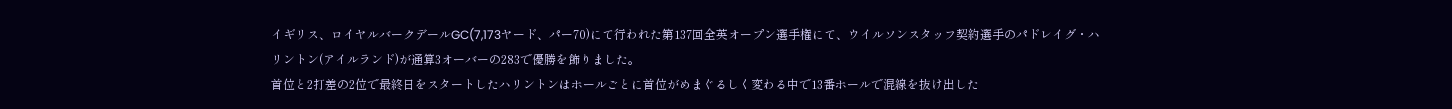イギリス、ロイヤルバークデールGC(7,173ヤード、パー70)にて行われた第137回全英オープン選手権にて、ウイルソンスタッフ契約選手のパドレイグ・ハリントン(アイルランド)が通算3オーバーの283で優勝を飾りました。
首位と2打差の2位で最終日をスタートしたハリントンはホールごとに首位がめまぐるしく変わる中で13番ホールで混線を抜け出した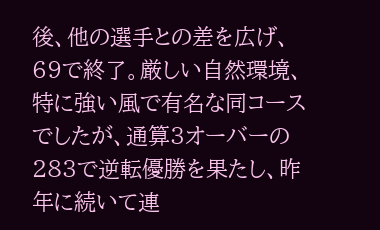後、他の選手との差を広げ、69で終了。厳しい自然環境、特に強い風で有名な同コースでしたが、通算3オーバーの283で逆転優勝を果たし、昨年に続いて連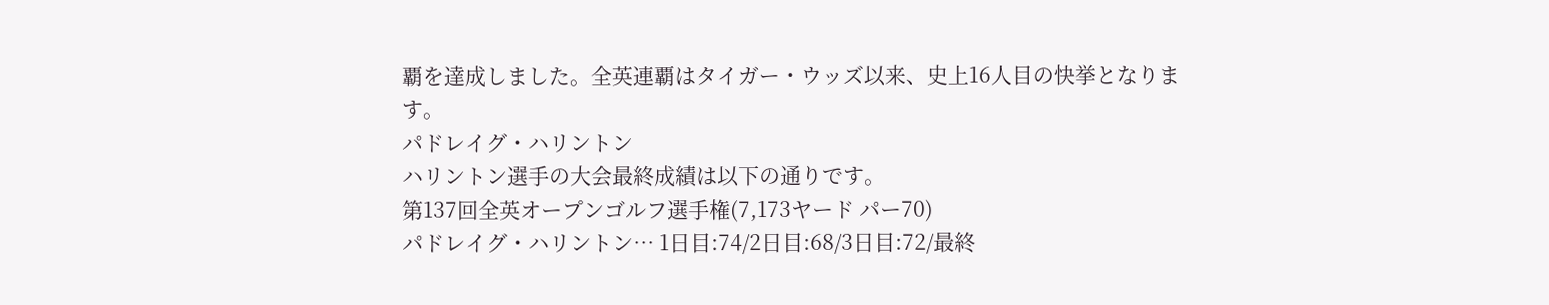覇を達成しました。全英連覇はタイガー・ウッズ以来、史上16人目の快挙となります。
パドレイグ・ハリントン
ハリントン選手の大会最終成績は以下の通りです。
第137回全英オープンゴルフ選手権(7,173ヤード パー70)
パドレイグ・ハリントン… 1日目:74/2日目:68/3日目:72/最終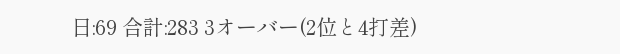日:69 合計:283 3オーバー(2位と4打差)